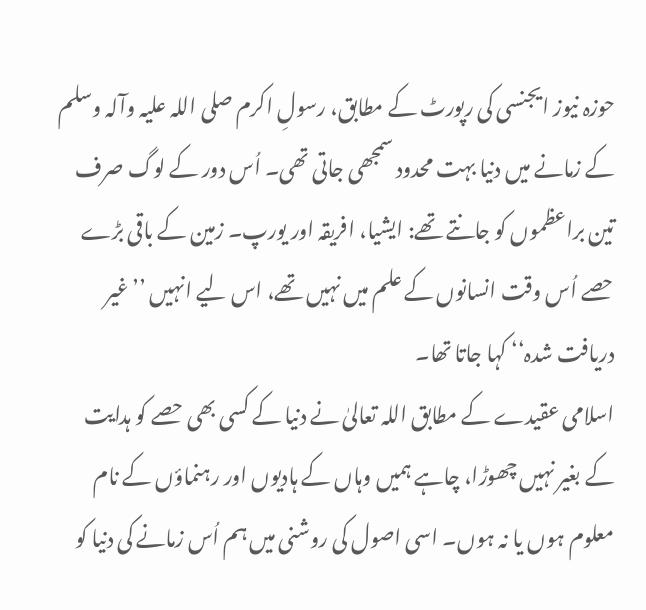حوزہ نیوز ایجنسی کی رپورٹ کے مطابق، رسولِ اکرم صلی اللہ علیہ وآلہ وسلم کے زمانے میں دنیا بہت محدود سمجھی جاتی تھی۔ اُس دور کے لوگ صرف تین براعظموں کو جانتے تھے: ایشیا، افریقہ اور یورپ۔ زمین کے باقی بڑے حصے اُس وقت انسانوں کے علم میں نہیں تھے، اس لیے انہیں ’’غیر دریافت شدہ‘‘ کہا جاتا تھا۔
اسلامی عقیدے کے مطابق اللہ تعالیٰ نے دنیا کے کسی بھی حصے کو ہدایت کے بغیر نہیں چھوڑا، چاہے ہمیں وہاں کے ہادیوں اور رہنماؤں کے نام معلوم ہوں یا نہ ہوں۔ اسی اصول کی روشنی میں ہم اُس زمانے کی دنیا کو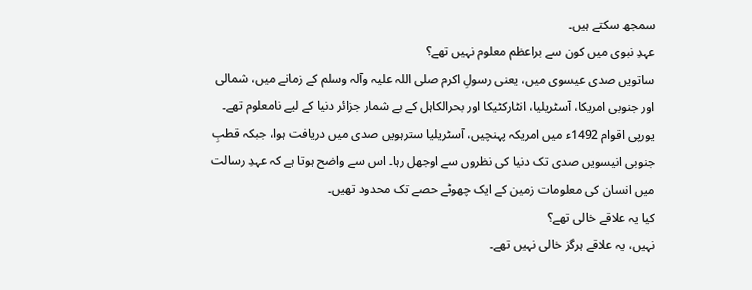سمجھ سکتے ہیں۔
عہدِ نبوی میں کون سے براعظم معلوم نہیں تھے؟
ساتویں صدی عیسوی میں، یعنی رسولِ اکرم صلی اللہ علیہ وآلہ وسلم کے زمانے میں، شمالی اور جنوبی امریکا، آسٹریلیا، انٹارکٹیکا اور بحرالکاہل کے بے شمار جزائر دنیا کے لیے نامعلوم تھے۔
یورپی اقوام 1492ء میں امریکہ پہنچیں، آسٹریلیا سترہویں صدی میں دریافت ہوا، جبکہ قطبِ جنوبی انیسویں صدی تک دنیا کی نظروں سے اوجھل رہا۔ اس سے واضح ہوتا ہے کہ عہدِ رسالت میں انسان کی معلومات زمین کے ایک چھوٹے حصے تک محدود تھیں۔
کیا یہ علاقے خالی تھے؟
نہیں، یہ علاقے ہرگز خالی نہیں تھے۔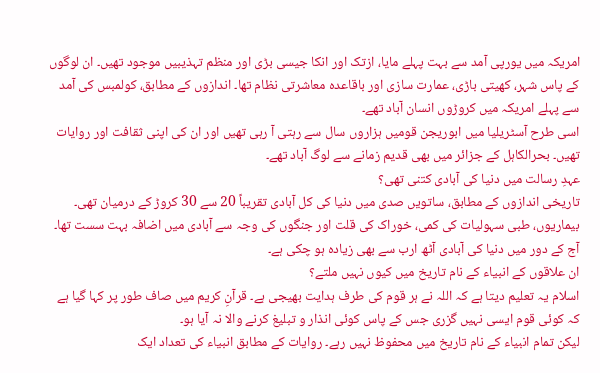امریکہ میں یورپی آمد سے بہت پہلے مایا، ازتک اور انکا جیسی بڑی اور منظم تہذیبیں موجود تھیں۔ ان لوگوں کے پاس شہر، کھیتی باڑی، عمارت سازی اور باقاعدہ معاشرتی نظام تھا۔ اندازوں کے مطابق، کولمبس کی آمد سے پہلے امریکہ میں کروڑوں انسان آباد تھے۔
اسی طرح آسٹریلیا میں ابوریجن قومیں ہزاروں سال سے رہتی آ رہی تھیں اور ان کی اپنی ثقافت اور روایات تھیں۔ بحرالکاہل کے جزائر میں بھی قدیم زمانے سے لوگ آباد تھے۔
عہدِ رسالت میں دنیا کی آبادی کتنی تھی؟
تاریخی اندازوں کے مطابق، ساتویں صدی میں دنیا کی کل آبادی تقریباً 20 سے 30 کروڑ کے درمیان تھی۔ بیماریوں، طبی سہولیات کی کمی، خوراک کی قلت اور جنگوں کی وجہ سے آبادی میں اضافہ بہت سست تھا۔
آج کے دور میں دنیا کی آبادی آٹھ ارب سے بھی زیادہ ہو چکی ہے۔
ان علاقوں کے انبیاء کے نام تاریخ میں کیوں نہیں ملتے؟
اسلام یہ تعلیم دیتا ہے کہ اللہ نے ہر قوم کی طرف ہدایت بھیجی ہے۔ قرآنِ کریم میں صاف طور پر کہا گیا ہے کہ کوئی قوم ایسی نہیں گزری جس کے پاس کوئی انذار و تبلیغ کرنے والا نہ آیا ہو۔
لیکن تمام انبیاء کے نام تاریخ میں محفوظ نہیں رہے۔ روایات کے مطابق انبیاء کی تعداد ایک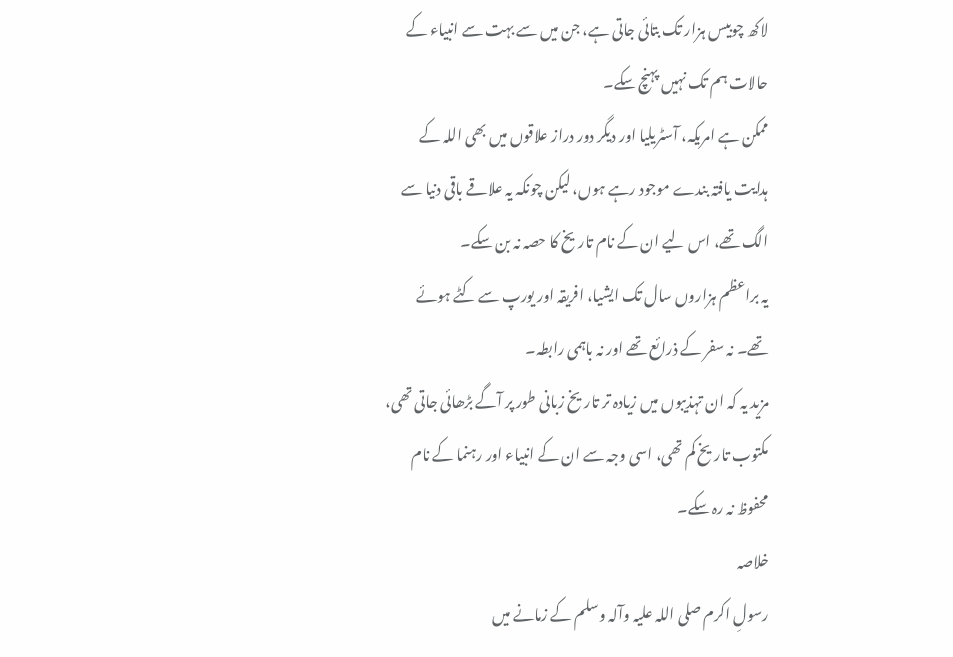لاکھ چوبیس ہزار تک بتائی جاتی ہے، جن میں سے بہت سے انبیاء کے حالات ہم تک نہیں پہنچ سکے۔
ممکن ہے امریکہ، آسٹریلیا اور دیگر دور دراز علاقوں میں بھی اللہ کے ہدایت یافتہ بندے موجود رہے ہوں، لیکن چونکہ یہ علاقے باقی دنیا سے الگ تھے، اس لیے ان کے نام تاریخ کا حصہ نہ بن سکے۔
یہ براعظم ہزاروں سال تک ایشیا، افریقہ اور یورپ سے کٹے ہوئے تھے۔ نہ سفر کے ذرائع تھے اور نہ باہمی رابطہ۔
مزید یہ کہ ان تہذیبوں میں زیادہ تر تاریخ زبانی طور پر آگے بڑھائی جاتی تھی، مکتوب تاریخ کم تھی، اسی وجہ سے ان کے انبیاء اور رہنما کے نام محفوظ نہ رہ سکے۔
خلاصہ
رسولِ اکرم صلی اللہ علیہ وآلہ وسلم کے زمانے میں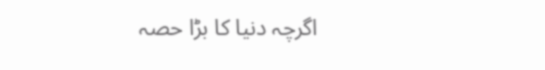اگرچہ دنیا کا بڑا حصہ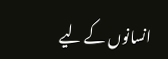انسانوں کے لیے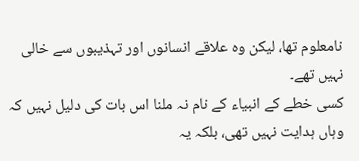نامعلوم تھا، لیکن وہ علاقے انسانوں اور تہذیبوں سے خالی نہیں تھے۔
کسی خطے کے انبیاء کے نام نہ ملنا اس بات کی دلیل نہیں کہ وہاں ہدایت نہیں تھی، بلکہ یہ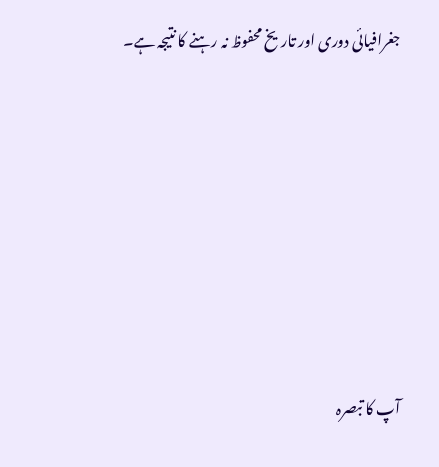جغرافیائی دوری اور تاریخ محفوظ نہ رہنے کا نتیجہ ہے۔









آپ کا تبصرہ